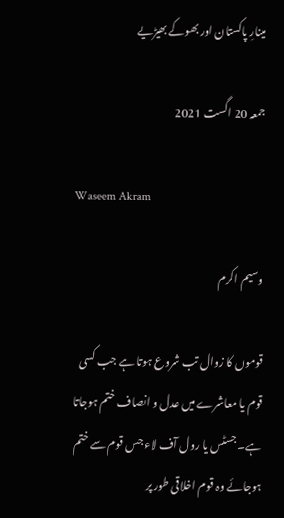مینارِ پاکستان اور بھوکے بھیڑیے

جمعہ 20 اگست 2021

Waseem Akram

وسیم اکرم

قوموں کا زوال تب شروع ہوتا ہے جب کسی قوم یا معاشرے میں عدل و انصاف ختم ہوجاتا ہے۔ جسٹس یا رول آف لاء جس قوم سے ختم ہوجائے وہ قوم اخلاقی طور پر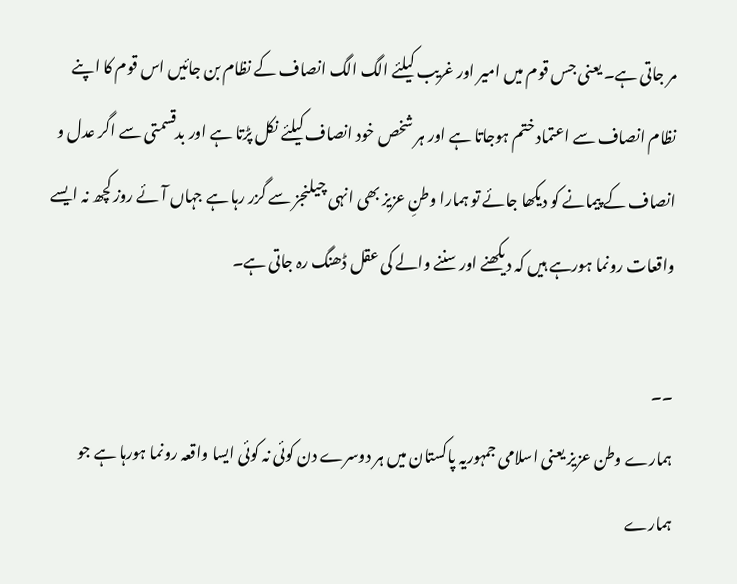مر جاتی ہے۔ یعنی جس قوم میں امیر اور غریب کیلئے الگ الگ انصاف کے نظام بن جائیں اس قوم کا اپنے نظام انصاف سے اعتماد ختم ہوجاتا ہے اور ہر شخص خود انصاف کیلئے نکل پڑتا ہے اور بدقسمتی سے اگر عدل و انصاف کے پیمانے کو دیکھا جائے تو ہمارا وطنِ عزیز بھی انہی چیلنجز سے گزر رہا ہے جہاں آئے روز کچھ نہ ایسے واقعات رونما ہورہے ہیں کہ دیکھنے اور سننے والے کی عقل ڈھنگ رہ جاتی ہے۔

۔۔
ہمارے وطن عزیز یعنی اسلامی جمہوریہ پاکستان میں ہر دوسرے دن کوئی نہ کوئی ایسا واقعہ رونما ہورہا ہے جو ہمارے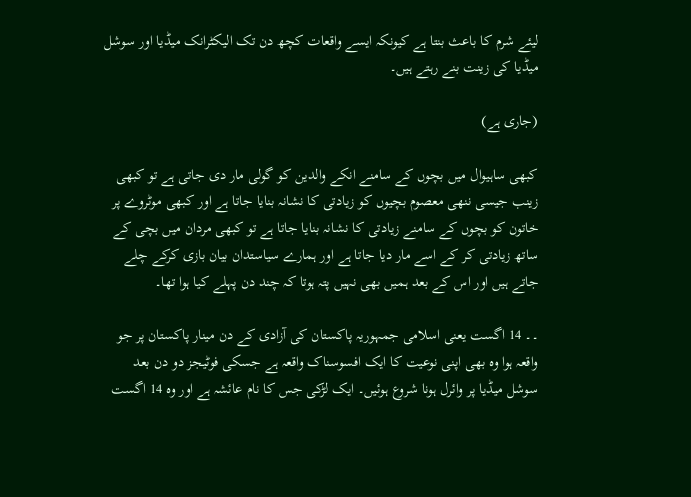لیئے شرم کا باعث بنتا ہے کیونکہ ایسے واقعات کچھ دن تک الیکٹرانک میڈیا اور سوشل میڈیا کی زینت بنے رہتے ہیں۔

(جاری ہے)

کبھی ساہیوال میں بچوں کے سامنے انکے والدین کو گولی مار دی جاتی ہے تو کبھی زینب جیسی ننھی معصوم بچیوں کو زیادتی کا نشانہ بنایا جاتا ہے اور کبھی موٹروے پر خاتون کو بچوں کے سامنے زیادتی کا نشانہ بنایا جاتا ہے تو کبھی مردان میں بچی کے ساتھ زیادتی کر کے اسے مار دیا جاتا ہے اور ہمارے سیاستدان بیان بازی کرکے چلے جاتے ہیں اور اس کے بعد ہمیں بھی نہیں پتہ ہوتا کہ چند دن پہلے کیا ہوا تھا۔

۔۔ 14 اگست یعنی اسلامی جمہوریہ پاکستان کی آزادی کے دن مینار پاکستان پر جو واقعہ ہوا وہ بھی اپنی نوعیت کا ایک افسوسناک واقعہ ہے جسکی فوٹیجز دو دن بعد سوشل میڈیا پر وائرل ہونا شروع ہوئیں۔ ایک لڑکی جس کا نام عائشہ ہے اور وہ 14 اگست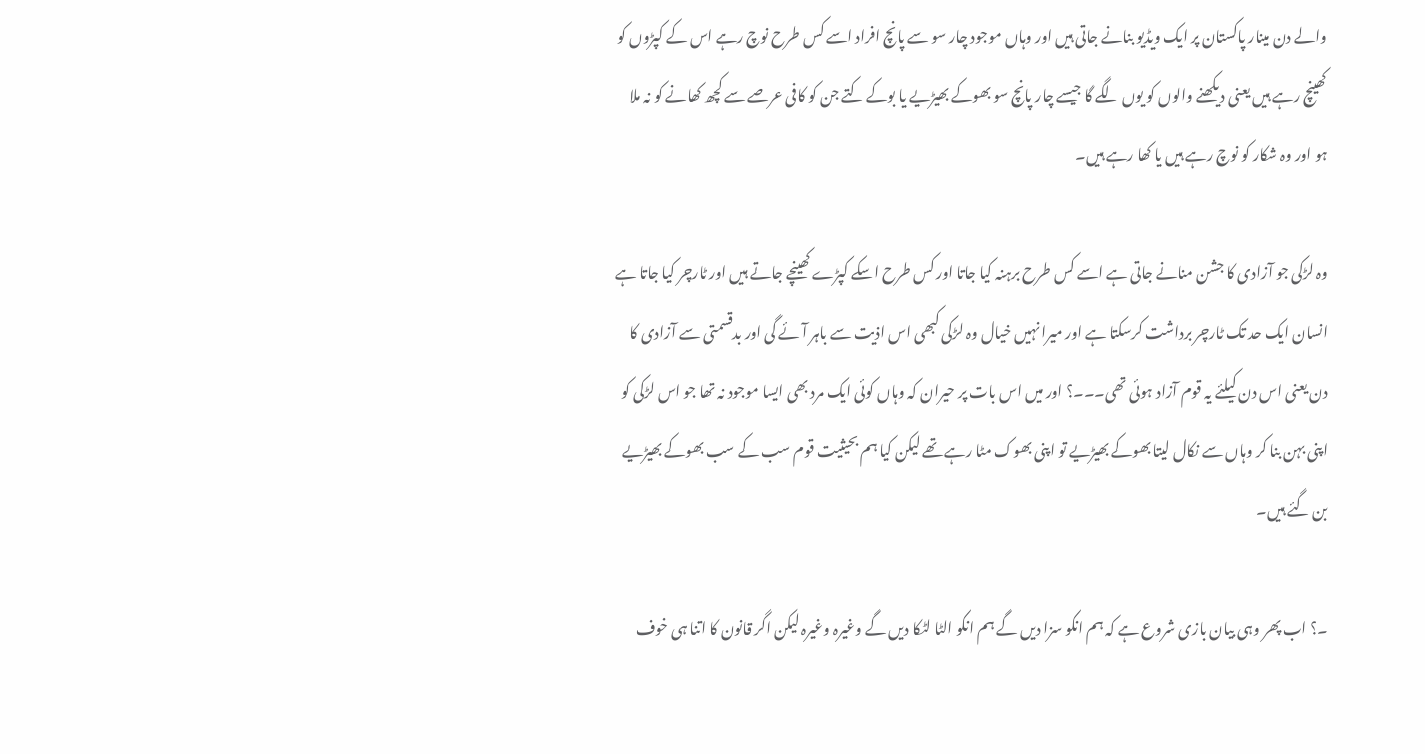والے دن مینار پاکستان پر ایک ویڈیو بنانے جاتی ہیں اور وہاں موجود چار سو سے پانچ افراد اسے کس طرح نوچ رہے اس کے کپڑوں کو کھینچ رہے ہیں یعنی دیکھنے والوں کو یوں لگے گا جیسے چار پانچ سو بھوکے بھیڑیے یا بوکے کتے جن کو کافی عرصے سے کچھ کھانے کو نہ ملا ہو اور وہ شکار کو نوچ رہے ہیں یا کھا رہے ہیں۔

وہ لڑکی جو آزادی کا جشن منانے جاتی ہے اسے کس طرح برہنہ کیا جاتا اور کس طرح اسکے کپڑے کھینچے جاتے ہیں اور ٹارچر کیا جاتا ہے انسان ایک حد تک ٹارچر برداشت کرسکتا ہے اور میرا نہیں خیال وہ لڑکی کبھی اس اذیت سے باہر آئے گی اور بدقسمتی سے آزادی کا دن یعنی اس دن کیلئے یہ قوم آزاد ہوئی تھی۔۔۔؟ اور میں اس بات پر حیران کہ وہاں کوئی ایک مرد بھی ایسا موجود نہ تھا جو اس لڑکی کو اپنی بہن بنا کر وہاں سے نکال لیتا بھوکے بھیڑیے تو اپنی بھوک مٹا رہے تھے لیکن کیا ہم بحیثیت قوم سب کے سب بھوکے بھیڑیے بن گئے ہیں۔

۔؟ اب پھر وہی بیان بازی شروع ہے کہ ہم انکو سزا دیں گے ہم انکو الٹا لٹکا دیں گے وغیرہ وغیرہ لیکن اگر قانون کا اتنا ہی خوف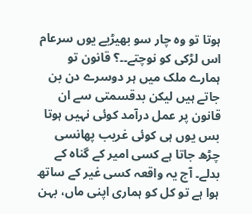ہوتا تو وہ چار سو بھیڑیے یوں سرعام اس لڑکی کو نوچتے۔۔؟ قانون تو ہمارے ملک میں ہر دوسرے دن بن جاتے ہیں لیکن بدقسمتی سے ان قانون پر عمل درآمد کوئی نہیں ہوتا بس یوں ہی کوئی غریب پھانسی چڑھ جاتا ہے کسی امیر کے گناہ کے بدلے۔ آج یہ واقعہ کسی غیر کے ساتھ ہوا ہے تو کل کو ہماری اپنی ماں، بہن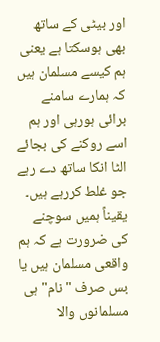اور بیٹی کے ساتھ بھی ہوسکتا ہے یعنی ہم کیسے مسلمان ہیں کہ ہمارے سامنے برائی ہورہی اور ہم اسے روکنے کی بجائے الٹا انکا ساتھ دے رہے جو غلط کررہے ہیں۔  یقیناً ہمیں سوچنے کی ضرورت ہے کہ ہم واقعی مسلمان ہیں یا بس صرف "نام" ہی مسلمانوں والا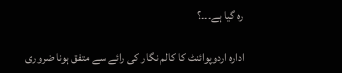رہ گیا ہے۔۔۔؟

ادارہ اردوپوائنٹ کا کالم نگار کی رائے سے متفق ہونا ضروری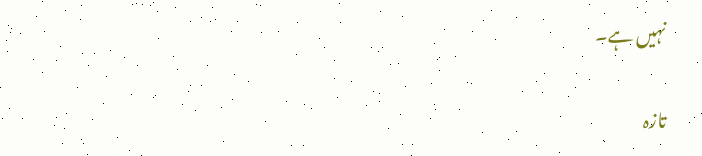نہیں ہے۔

تازہ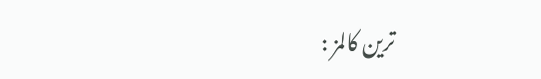ترین کالمز :